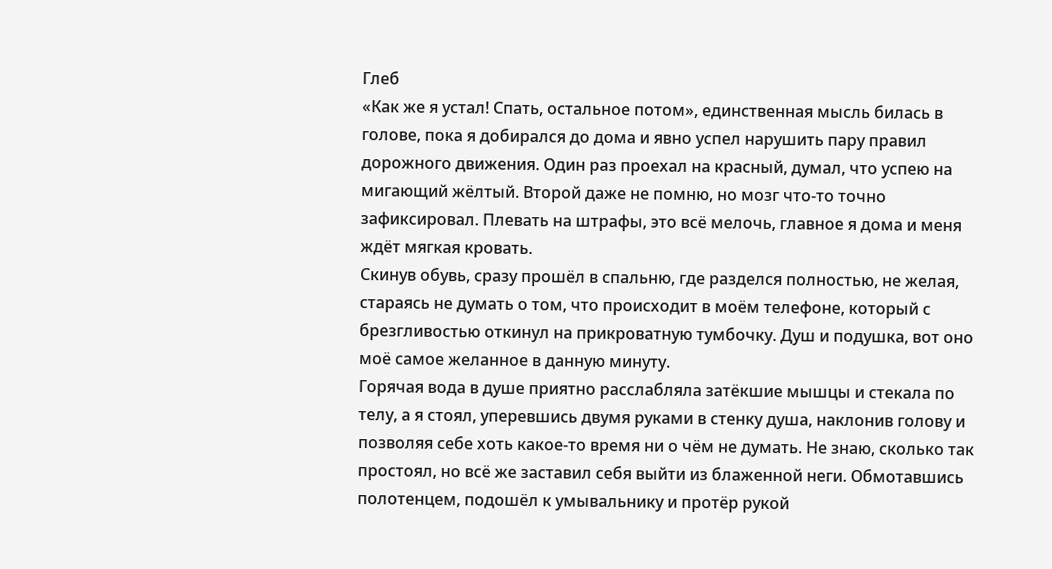Глеб
«Как же я устал! Спать, остальное потом», единственная мысль билась в голове, пока я добирался до дома и явно успел нарушить пару правил дорожного движения. Один раз проехал на красный, думал, что успею на мигающий жёлтый. Второй даже не помню, но мозг что-то точно зафиксировал. Плевать на штрафы, это всё мелочь, главное я дома и меня ждёт мягкая кровать.
Скинув обувь, сразу прошёл в спальню, где разделся полностью, не желая, стараясь не думать о том, что происходит в моём телефоне, который с брезгливостью откинул на прикроватную тумбочку. Душ и подушка, вот оно моё самое желанное в данную минуту.
Горячая вода в душе приятно расслабляла затёкшие мышцы и стекала по телу, а я стоял, уперевшись двумя руками в стенку душа, наклонив голову и позволяя себе хоть какое-то время ни о чём не думать. Не знаю, сколько так простоял, но всё же заставил себя выйти из блаженной неги. Обмотавшись полотенцем, подошёл к умывальнику и протёр рукой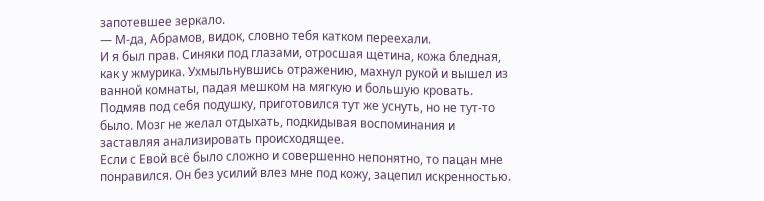запотевшее зеркало.
— М-да, Абрамов, видок, словно тебя катком переехали.
И я был прав. Синяки под глазами, отросшая щетина, кожа бледная, как у жмурика. Ухмыльнувшись отражению, махнул рукой и вышел из ванной комнаты, падая мешком на мягкую и большую кровать. Подмяв под себя подушку, приготовился тут же уснуть, но не тут-то было. Мозг не желал отдыхать, подкидывая воспоминания и заставляя анализировать происходящее.
Если с Евой всё было сложно и совершенно непонятно, то пацан мне понравился. Он без усилий влез мне под кожу, зацепил искренностью.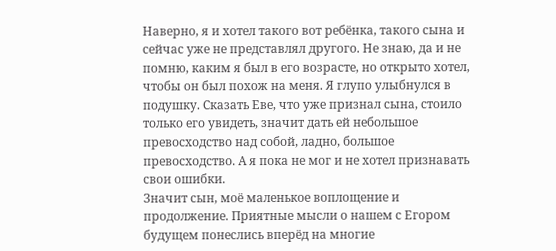Наверно, я и хотел такого вот ребёнка, такого сына и сейчас уже не представлял другого. Не знаю, да и не помню, каким я был в его возрасте, но открыто хотел, чтобы он был похож на меня. Я глупо улыбнулся в подушку. Сказать Еве, что уже признал сына, стоило только его увидеть, значит дать ей небольшое превосходство над собой, ладно, большое превосходство. А я пока не мог и не хотел признавать свои ошибки.
Значит сын, моё маленькое воплощение и продолжение. Приятные мысли о нашем с Егором будущем понеслись вперёд на многие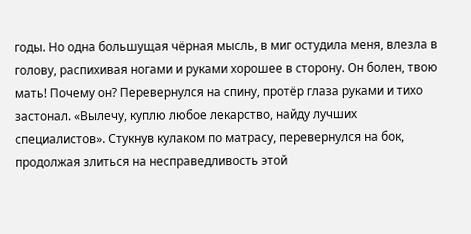годы. Но одна большущая чёрная мысль, в миг остудила меня, влезла в голову, распихивая ногами и руками хорошее в сторону. Он болен, твою мать! Почему он? Перевернулся на спину, протёр глаза руками и тихо застонал. «Вылечу, куплю любое лекарство, найду лучших специалистов». Стукнув кулаком по матрасу, перевернулся на бок, продолжая злиться на несправедливость этой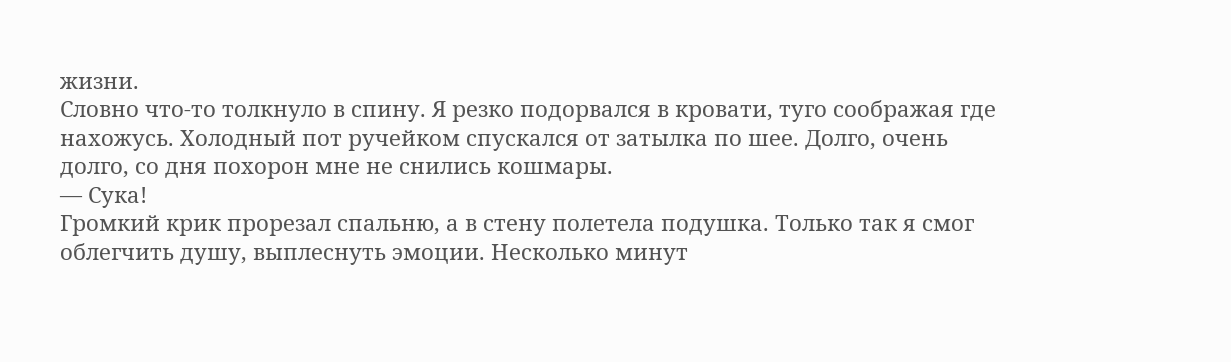жизни.
Словно что-то толкнуло в спину. Я резко подорвался в кровати, туго соображая где нахожусь. Холодный пот ручейком спускался от затылка по шее. Долго, очень долго, со дня похорон мне не снились кошмары.
— Сука!
Громкий крик прорезал спальню, а в стену полетела подушка. Только так я смог облегчить душу, выплеснуть эмоции. Несколько минут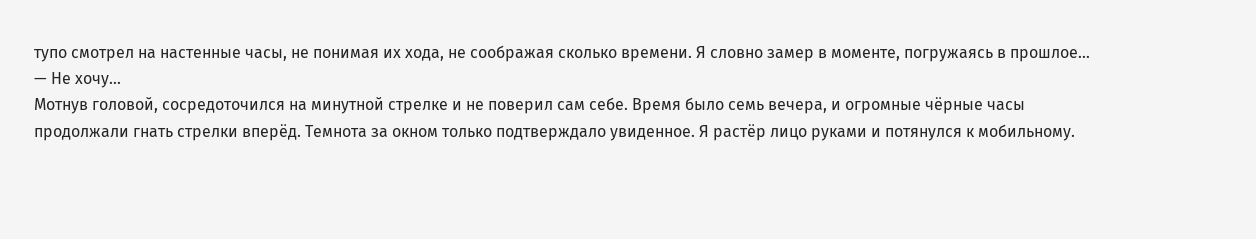тупо смотрел на настенные часы, не понимая их хода, не соображая сколько времени. Я словно замер в моменте, погружаясь в прошлое…
— Не хочу…
Мотнув головой, сосредоточился на минутной стрелке и не поверил сам себе. Время было семь вечера, и огромные чёрные часы продолжали гнать стрелки вперёд. Темнота за окном только подтверждало увиденное. Я растёр лицо руками и потянулся к мобильному.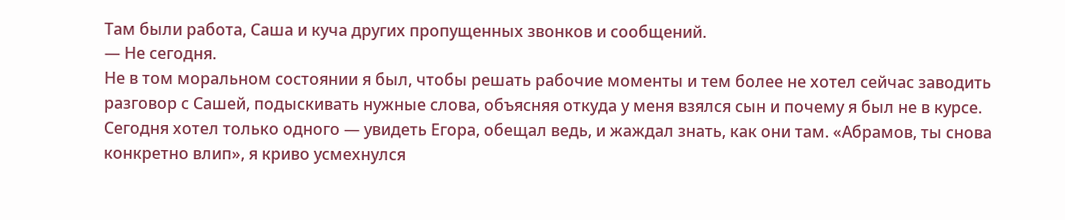Там были работа, Саша и куча других пропущенных звонков и сообщений.
— Не сегодня.
Не в том моральном состоянии я был, чтобы решать рабочие моменты и тем более не хотел сейчас заводить разговор с Сашей, подыскивать нужные слова, объясняя откуда у меня взялся сын и почему я был не в курсе. Сегодня хотел только одного — увидеть Егора, обещал ведь, и жаждал знать, как они там. «Абрамов, ты снова конкретно влип», я криво усмехнулся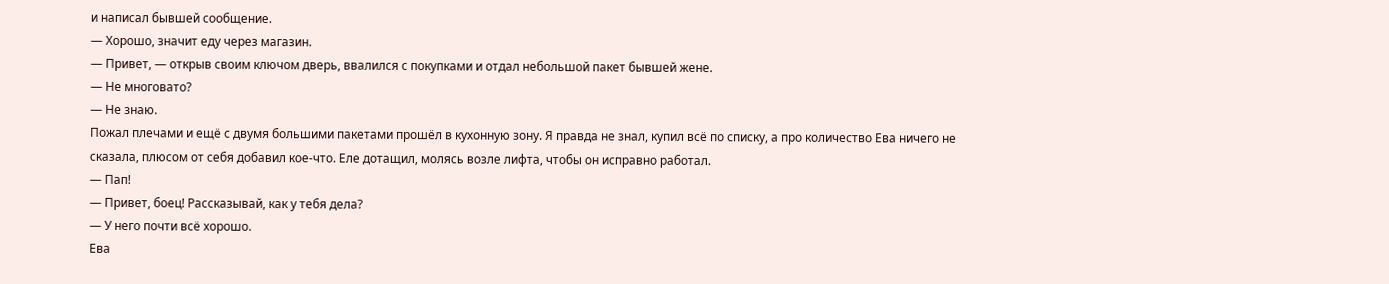и написал бывшей сообщение.
— Хорошо, значит еду через магазин.
— Привет, — открыв своим ключом дверь, ввалился с покупками и отдал небольшой пакет бывшей жене.
— Не многовато?
— Не знаю.
Пожал плечами и ещё с двумя большими пакетами прошёл в кухонную зону. Я правда не знал, купил всё по списку, а про количество Ева ничего не сказала, плюсом от себя добавил кое-что. Еле дотащил, молясь возле лифта, чтобы он исправно работал.
— Пап!
— Привет, боец! Рассказывай, как у тебя дела?
— У него почти всё хорошо.
Ева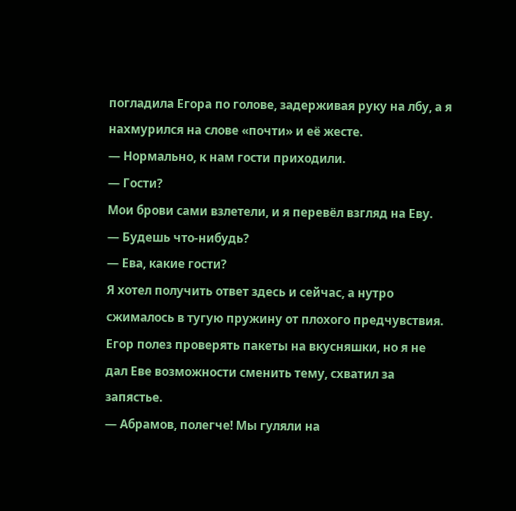погладила Егора по голове, задерживая руку на лбу, а я нахмурился на слове «почти» и её жесте.
— Нормально, к нам гости приходили.
— Гости?
Мои брови сами взлетели, и я перевёл взгляд на Еву.
— Будешь что-нибудь?
— Ева, какие гости?
Я хотел получить ответ здесь и сейчас, а нутро сжималось в тугую пружину от плохого предчувствия. Егор полез проверять пакеты на вкусняшки, но я не дал Еве возможности сменить тему, схватил за запястье.
— Абрамов, полегче! Мы гуляли на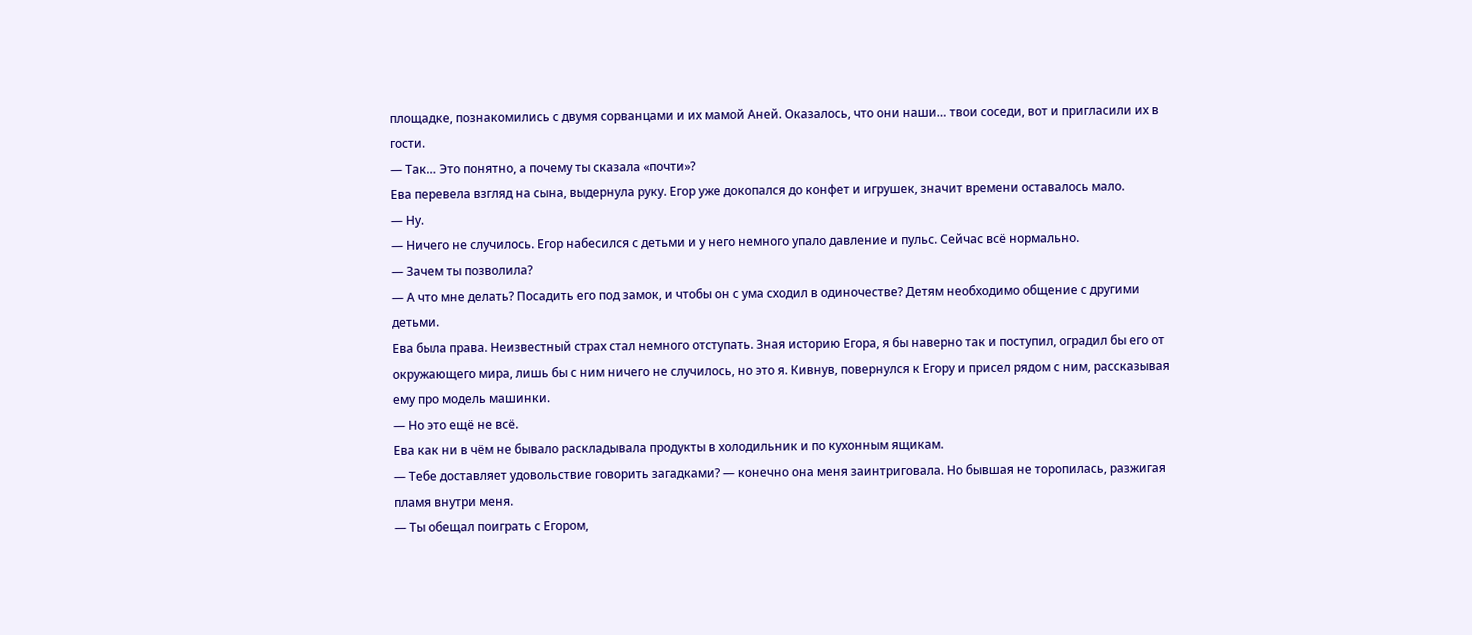площадке, познакомились с двумя сорванцами и их мамой Аней. Оказалось, что они наши… твои соседи, вот и пригласили их в гости.
— Так… Это понятно, а почему ты сказала «почти»?
Ева перевела взгляд на сына, выдернула руку. Егор уже докопался до конфет и игрушек, значит времени оставалось мало.
— Ну.
— Ничего не случилось. Егор набесился с детьми и у него немного упало давление и пульс. Сейчас всё нормально.
— Зачем ты позволила?
— А что мне делать? Посадить его под замок, и чтобы он с ума сходил в одиночестве? Детям необходимо общение с другими детьми.
Ева была права. Неизвестный страх стал немного отступать. Зная историю Егора, я бы наверно так и поступил, оградил бы его от окружающего мира, лишь бы с ним ничего не случилось, но это я. Кивнув, повернулся к Егору и присел рядом с ним, рассказывая ему про модель машинки.
— Но это ещё не всё.
Ева как ни в чём не бывало раскладывала продукты в холодильник и по кухонным ящикам.
— Тебе доставляет удовольствие говорить загадками? — конечно она меня заинтриговала. Но бывшая не торопилась, разжигая пламя внутри меня.
— Ты обещал поиграть с Егором,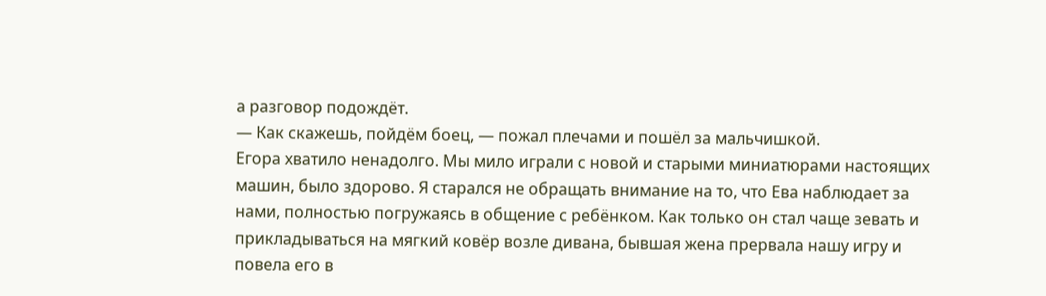а разговор подождёт.
— Как скажешь, пойдём боец, — пожал плечами и пошёл за мальчишкой.
Егора хватило ненадолго. Мы мило играли с новой и старыми миниатюрами настоящих машин, было здорово. Я старался не обращать внимание на то, что Ева наблюдает за нами, полностью погружаясь в общение с ребёнком. Как только он стал чаще зевать и прикладываться на мягкий ковёр возле дивана, бывшая жена прервала нашу игру и повела его в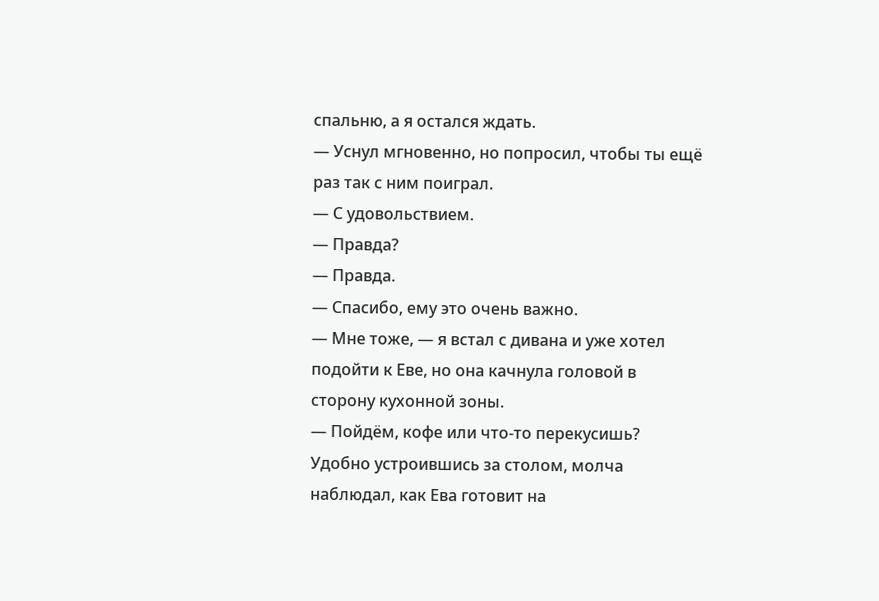спальню, а я остался ждать.
— Уснул мгновенно, но попросил, чтобы ты ещё раз так с ним поиграл.
— С удовольствием.
— Правда?
— Правда.
— Спасибо, ему это очень важно.
— Мне тоже, — я встал с дивана и уже хотел подойти к Еве, но она качнула головой в сторону кухонной зоны.
— Пойдём, кофе или что-то перекусишь?
Удобно устроившись за столом, молча наблюдал, как Ева готовит на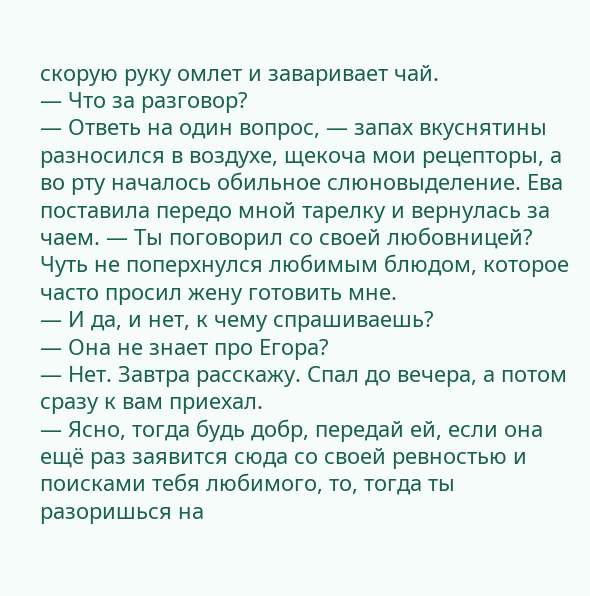скорую руку омлет и заваривает чай.
— Что за разговор?
— Ответь на один вопрос, — запах вкуснятины разносился в воздухе, щекоча мои рецепторы, а во рту началось обильное слюновыделение. Ева поставила передо мной тарелку и вернулась за чаем. — Ты поговорил со своей любовницей?
Чуть не поперхнулся любимым блюдом, которое часто просил жену готовить мне.
— И да, и нет, к чему спрашиваешь?
— Она не знает про Егора?
— Нет. Завтра расскажу. Спал до вечера, а потом сразу к вам приехал.
— Ясно, тогда будь добр, передай ей, если она ещё раз заявится сюда со своей ревностью и поисками тебя любимого, то, тогда ты разоришься на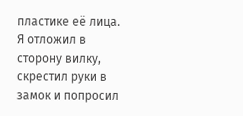пластике её лица.
Я отложил в сторону вилку, скрестил руки в замок и попросил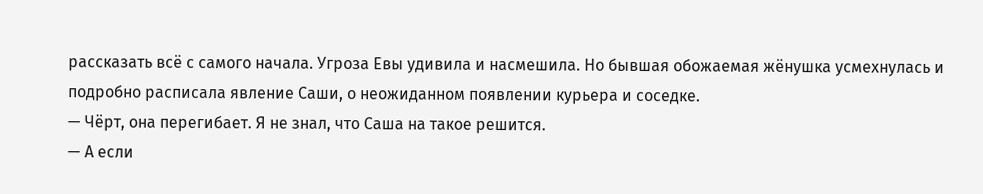рассказать всё с самого начала. Угроза Евы удивила и насмешила. Но бывшая обожаемая жёнушка усмехнулась и подробно расписала явление Саши, о неожиданном появлении курьера и соседке.
— Чёрт, она перегибает. Я не знал, что Саша на такое решится.
— А если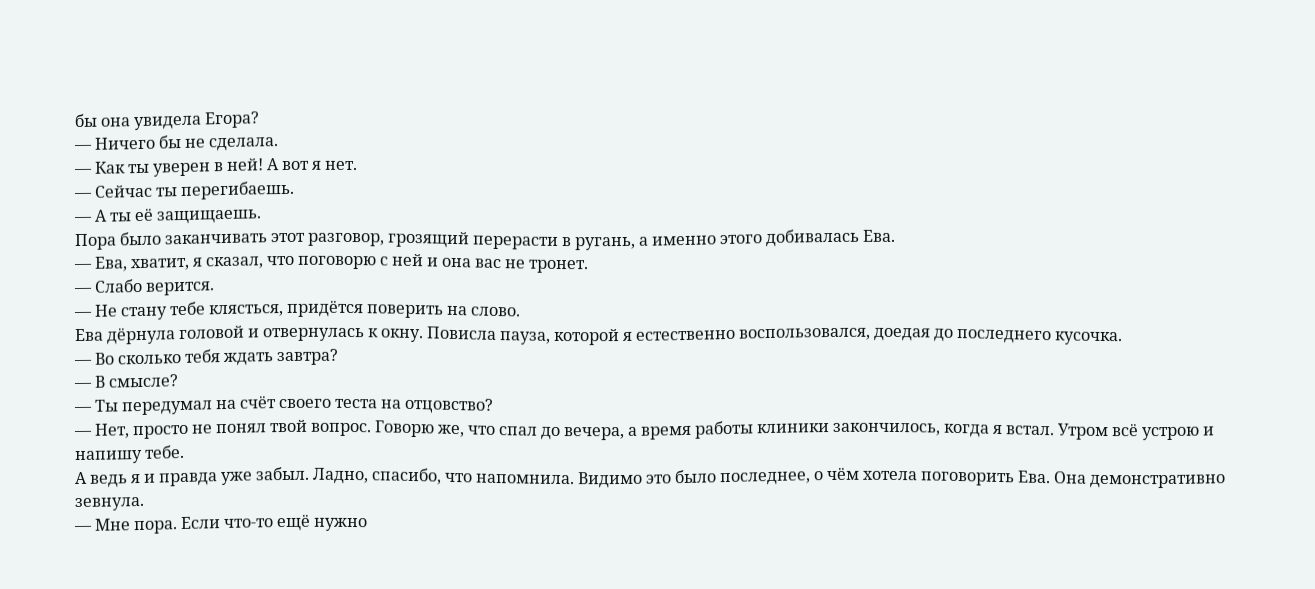бы она увидела Егора?
— Ничего бы не сделала.
— Как ты уверен в ней! А вот я нет.
— Сейчас ты перегибаешь.
— А ты её защищаешь.
Пора было заканчивать этот разговор, грозящий перерасти в ругань, а именно этого добивалась Ева.
— Ева, хватит, я сказал, что поговорю с ней и она вас не тронет.
— Слабо верится.
— Не стану тебе клясться, придётся поверить на слово.
Ева дёрнула головой и отвернулась к окну. Повисла пауза, которой я естественно воспользовался, доедая до последнего кусочка.
— Во сколько тебя ждать завтра?
— В смысле?
— Ты передумал на счёт своего теста на отцовство?
— Нет, просто не понял твой вопрос. Говорю же, что спал до вечера, а время работы клиники закончилось, когда я встал. Утром всё устрою и напишу тебе.
А ведь я и правда уже забыл. Ладно, спасибо, что напомнила. Видимо это было последнее, о чём хотела поговорить Ева. Она демонстративно зевнула.
— Мне пора. Если что-то ещё нужно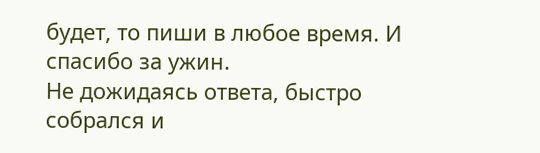будет, то пиши в любое время. И спасибо за ужин.
Не дожидаясь ответа, быстро собрался и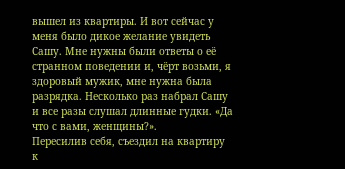вышел из квартиры. И вот сейчас у меня было дикое желание увидеть Сашу. Мне нужны были ответы о её странном поведении и, чёрт возьми, я здоровый мужик, мне нужна была разрядка. Несколько раз набрал Сашу и все разы слушал длинные гудки. «Да что с вами, женщины?».
Пересилив себя, съездил на квартиру к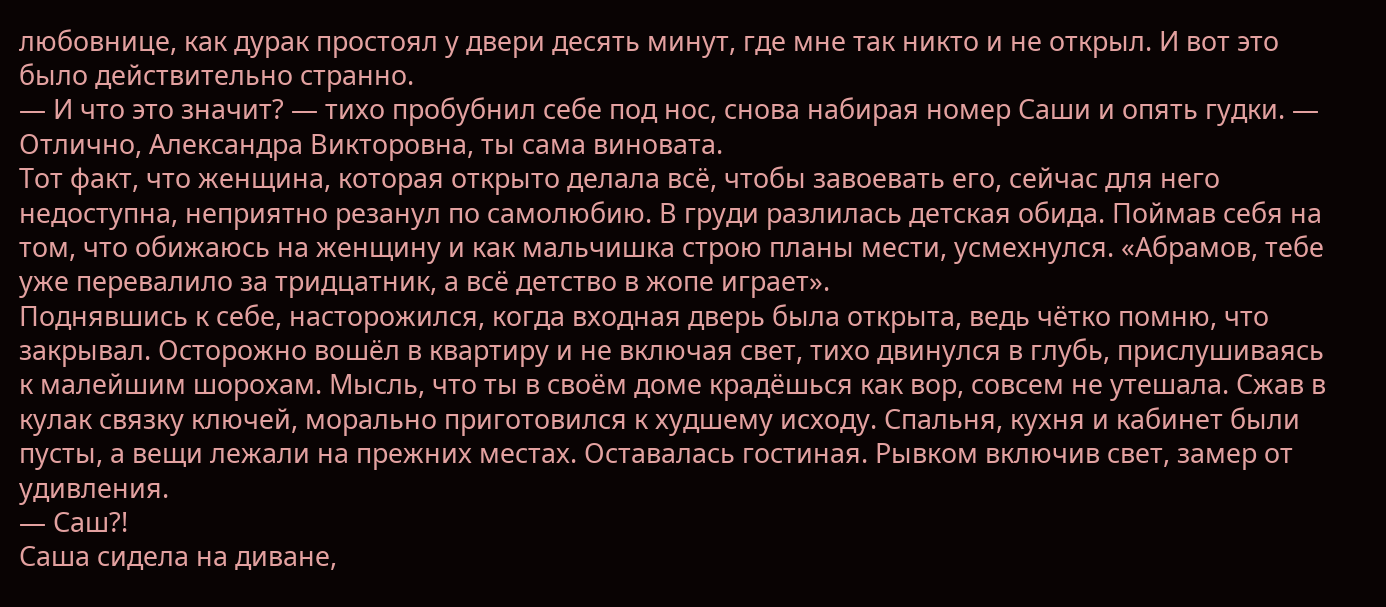любовнице, как дурак простоял у двери десять минут, где мне так никто и не открыл. И вот это было действительно странно.
— И что это значит? — тихо пробубнил себе под нос, снова набирая номер Саши и опять гудки. — Отлично, Александра Викторовна, ты сама виновата.
Тот факт, что женщина, которая открыто делала всё, чтобы завоевать его, сейчас для него недоступна, неприятно резанул по самолюбию. В груди разлилась детская обида. Поймав себя на том, что обижаюсь на женщину и как мальчишка строю планы мести, усмехнулся. «Абрамов, тебе уже перевалило за тридцатник, а всё детство в жопе играет».
Поднявшись к себе, насторожился, когда входная дверь была открыта, ведь чётко помню, что закрывал. Осторожно вошёл в квартиру и не включая свет, тихо двинулся в глубь, прислушиваясь к малейшим шорохам. Мысль, что ты в своём доме крадёшься как вор, совсем не утешала. Сжав в кулак связку ключей, морально приготовился к худшему исходу. Спальня, кухня и кабинет были пусты, а вещи лежали на прежних местах. Оставалась гостиная. Рывком включив свет, замер от удивления.
— Саш?!
Саша сидела на диване,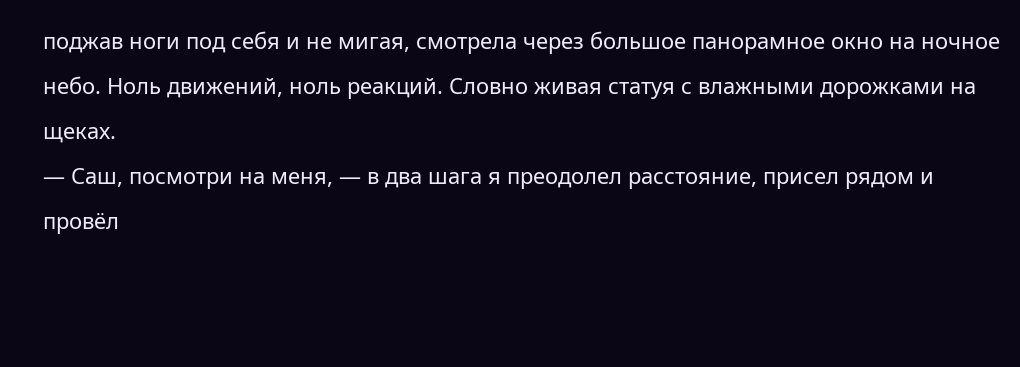поджав ноги под себя и не мигая, смотрела через большое панорамное окно на ночное небо. Ноль движений, ноль реакций. Словно живая статуя с влажными дорожками на щеках.
— Саш, посмотри на меня, — в два шага я преодолел расстояние, присел рядом и провёл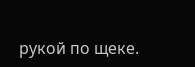рукой по щеке.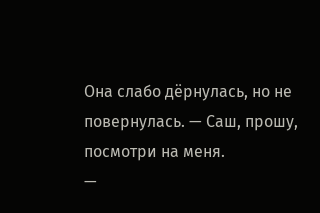Она слабо дёрнулась, но не повернулась. — Саш, прошу, посмотри на меня.
—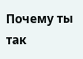Почему ты так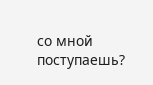со мной поступаешь?